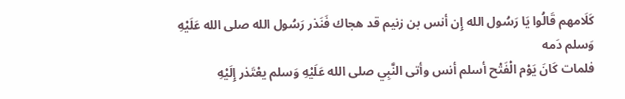كَلَامهم قَالُوا يَا رَسُول الله إِن أنس بن زنيم قد هجاك فَنَذر رَسُول الله صلى الله عَلَيْهِ وَسلم دَمه
فلمات كَانَ يَوْم الْفَتْح أسلم أنس وأتى النَّبِي صلى الله عَلَيْهِ وَسلم يعْتَذر إِلَيْهِ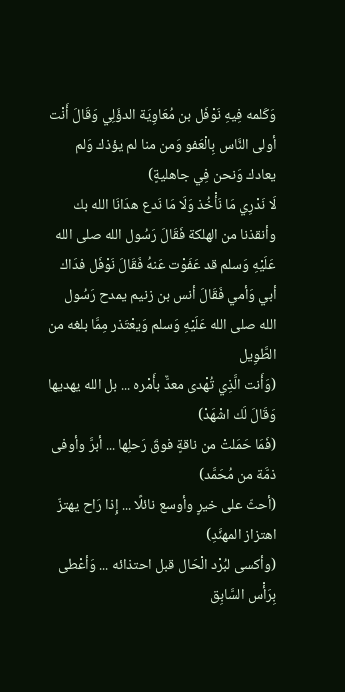وَكَلمه فِيهِ نَوْفَل بن مُعَاوِيَة الدؤَلِي وَقَالَ أَنْت أولى النَّاس بِالْعَفو وَمن منا لم يؤذك وَلم يعادك وَنحن فِي جاهليةٍ)
لَا نَدْرِي مَا نَأْخُذ وَلَا مَا نَدع هدَانَا الله بك وأنقذنا من الهلكة فَقَالَ رَسُول الله صلى الله عَلَيْهِ وَسلم قد عَفَوْت عَنهُ فَقَالَ نَوْفَل فدَاك أبي وَأمي فَقَالَ أنس بن زنيم يمدح رَسُول الله صلى الله عَلَيْهِ وَسلم وَيعْتَذر مِمَّا بلغه من الطَّوِيل
(وَأَنت الَّذِي تُهْدى معدٌّ بأَمْره ... بل الله يهديها وَقَالَ لَك اشْهَدْ)
(فَمَا حَمَلتْ من ناقةٍ فوقَ رَحلِها ... أبرَّ وأوفى ذمَّة من مُحَمَّد)
(أحثّ على خيرٍ وأوسع نائلًا ... إِذا رَاح يهتزّ اهتزاز المهنَّدِ)
(وأكسى لبُرْد الْحَال قبل احتذائه ... وَأعْطى بِرَأْس السَّابِق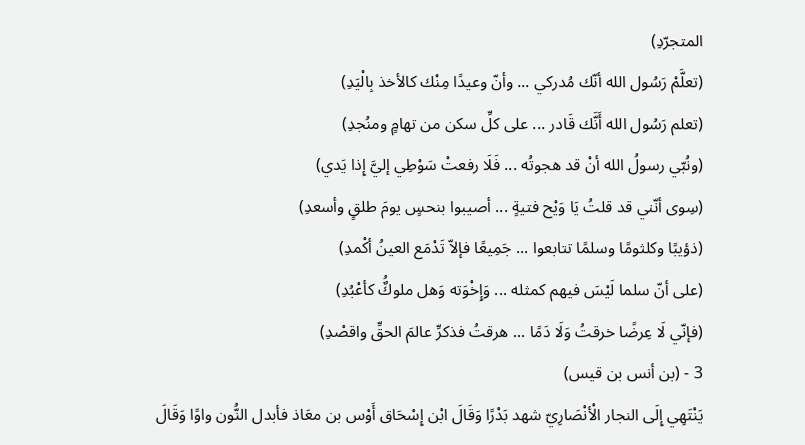المتجرّدِ)
(تعلَّمْ رَسُول الله أنّك مُدركي ... وأنّ وعيدًا مِنْك كالأخذ بِالْيَدِ)
(تعلم رَسُول الله أَنَّك قَادر ... على كلِّ سكن من تهامٍ ومنُجدِ)
(ونُبّي رسولُ الله أنْ قد هجوتُه ... فَلَا رفعتْ سَوْطِي إليَّ إِذا يَدي)
(سِوى أنّني قد قلتُ يَا وَيْح فتيةٍ ... أصيبوا بنحسٍ يومَ طلقٍ وأسعدِ)
(ذؤيبًا وكلثومًا وسلمًا تتابعوا ... جَمِيعًا فإلاّ تَدْمَع العينُ أكْمدِ)
(على أنّ سلما لَيْسَ فيهم كمثله ... وَإِخْوَته وَهل ملوكٌُ كأعْبُدِ)
(فإنّي لَا عِرضًا خرقتُ وَلَا دَمًا ... هرقتُ فذكرِّ عالمَ الحقِّ واقصْدِ)
3 - (بن أنس بن قيس)
يَنْتَهِي إِلَى النجار الْأنْصَارِيّ شهد بَدْرًا وَقَالَ ابْن إِسْحَاق أَوْس بن معَاذ فأبدل النُّون واوًا وَقَالَ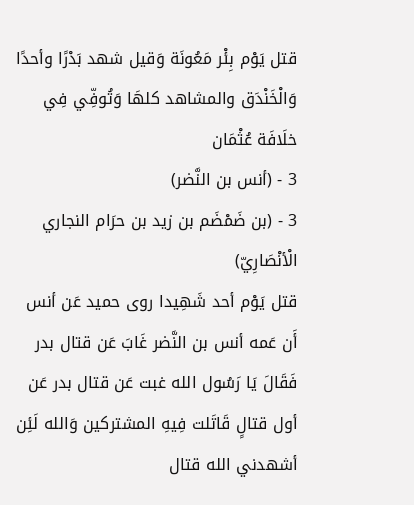قتل يَوْم بِئْر مَعُونَة وَقيل شهد بَدْرًا وأحدًا وَالْخَنْدَق والمشاهد كلهَا وَتُوفِّي فِي خلَافَة عُثْمَان
3 - (أنس بن النَّضر)
3 - (بن ضَمْضَم بن زيد بن حرَام النجاري الْأنْصَارِيّ)
قتل يَوْم أحد شَهِيدا روى حميد عَن أنس أَن عَمه أنس بن النَّضر غَابَ عَن قتال بدر فَقَالَ يَا رَسُول الله غبت عَن قتال بدر عَن أول قتالٍ قَاتَلت فِيهِ المشتركين وَالله لَئِن أشهدني الله قتال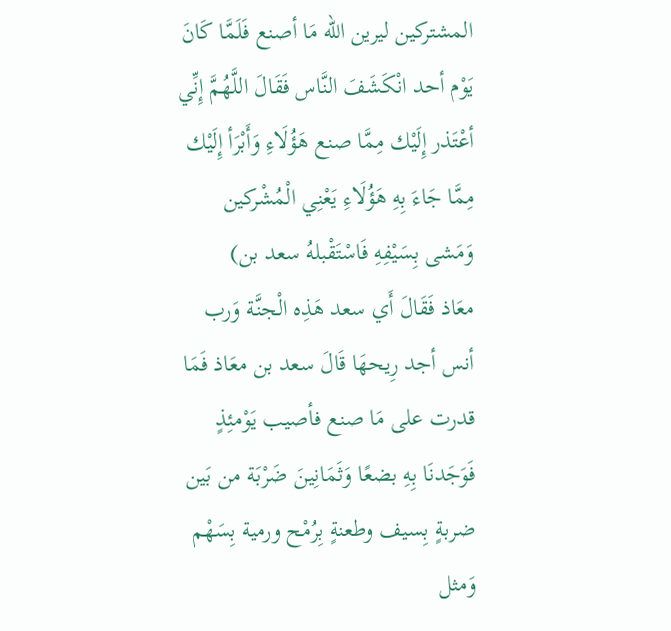المشتركين ليرين الله مَا أصنع فَلَمَّا كَانَ يَوْم أحد انْكَشَفَ النَّاس فَقَالَ اللَّهُمَّ إِنِّي أعْتَذر إِلَيْك مِمَّا صنع هَؤُلَاءِ وَأَبْرَأ إِلَيْك مِمَّا جَاءَ بِهِ هَؤُلَاءِ يَعْنِي الْمُشْركين وَمَشى بِسَيْفِهِ فَاسْتَقْبلهُ سعد بن)
معَاذ فَقَالَ أَي سعد هَذِه الْجنَّة وَرب أنس أجد رِيحهَا قَالَ سعد بن معَاذ فَمَا قدرت على مَا صنع فأصيب يَوْمئِذٍ فَوَجَدنَا بِهِ بضعًا وَثَمَانِينَ ضَرْبَة من بَين ضربةٍ بِسيف وطعنةٍ بِرُمْح ورمية بِسَهْم وَمثل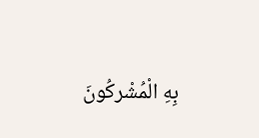بِهِ الْمُشْركُونَ